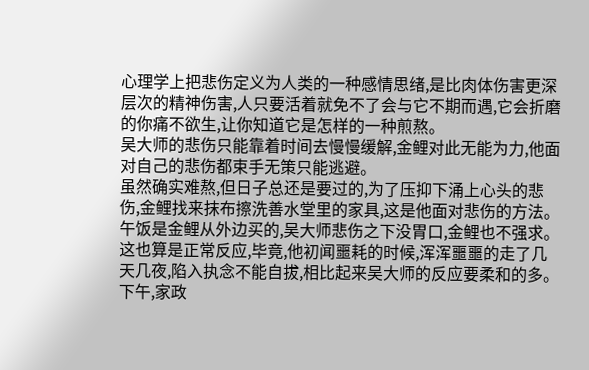心理学上把悲伤定义为人类的一种感情思绪,是比肉体伤害更深层次的精神伤害,人只要活着就免不了会与它不期而遇,它会折磨的你痛不欲生,让你知道它是怎样的一种煎熬。
吴大师的悲伤只能靠着时间去慢慢缓解,金鲤对此无能为力,他面对自己的悲伤都束手无策只能逃避。
虽然确实难熬,但日子总还是要过的,为了压抑下涌上心头的悲伤,金鲤找来抹布擦洗善水堂里的家具,这是他面对悲伤的方法。
午饭是金鲤从外边买的,吴大师悲伤之下没胃口,金鲤也不强求。
这也算是正常反应,毕竟,他初闻噩耗的时候,浑浑噩噩的走了几天几夜,陷入执念不能自拔,相比起来吴大师的反应要柔和的多。
下午,家政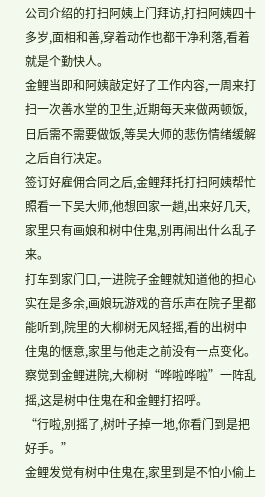公司介绍的打扫阿姨上门拜访,打扫阿姨四十多岁,面相和善,穿着动作也都干净利落,看着就是个勤快人。
金鲤当即和阿姨敲定好了工作内容,一周来打扫一次善水堂的卫生,近期每天来做两顿饭,日后需不需要做饭,等吴大师的悲伤情绪缓解之后自行决定。
签订好雇佣合同之后,金鲤拜托打扫阿姨帮忙照看一下吴大师,他想回家一趟,出来好几天,家里只有画娘和树中住鬼,别再闹出什么乱子来。
打车到家门口,一进院子金鲤就知道他的担心实在是多余,画娘玩游戏的音乐声在院子里都能听到,院里的大柳树无风轻摇,看的出树中住鬼的惬意,家里与他走之前没有一点变化。
察觉到金鲤进院,大柳树“哗啦哗啦”一阵乱摇,这是树中住鬼在和金鲤打招呼。
“行啦,别摇了,树叶子掉一地,你看门到是把好手。”
金鲤发觉有树中住鬼在,家里到是不怕小偷上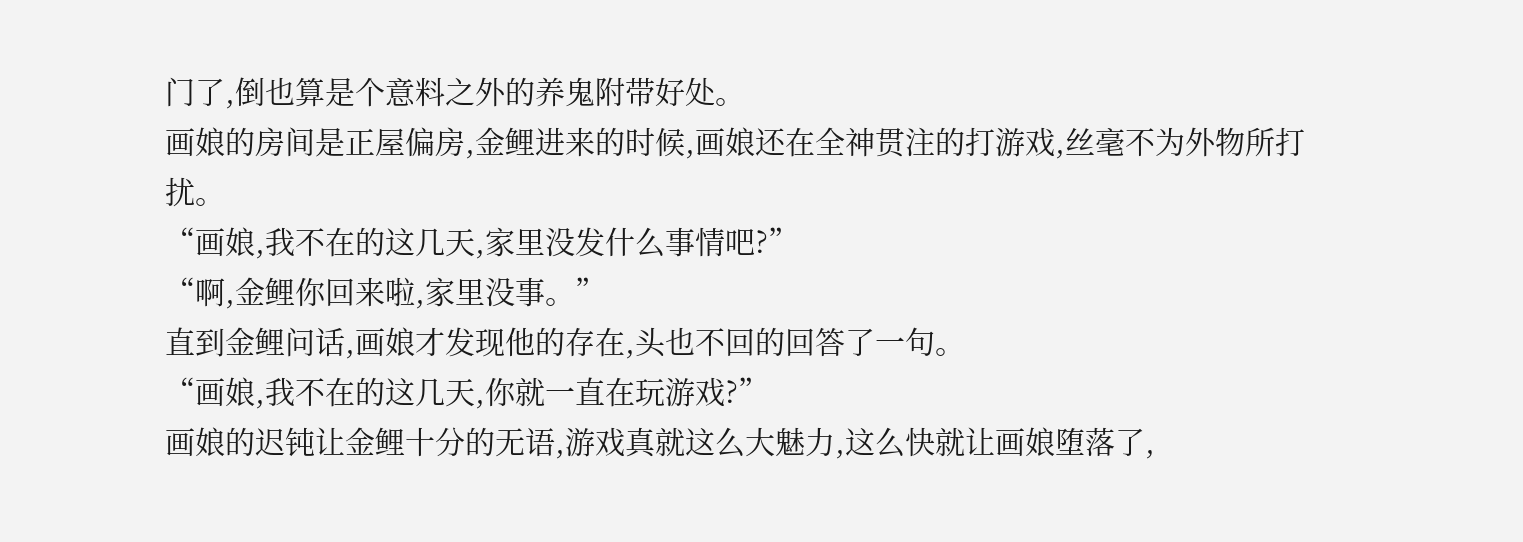门了,倒也算是个意料之外的养鬼附带好处。
画娘的房间是正屋偏房,金鲤进来的时候,画娘还在全神贯注的打游戏,丝毫不为外物所打扰。
“画娘,我不在的这几天,家里没发什么事情吧?”
“啊,金鲤你回来啦,家里没事。”
直到金鲤问话,画娘才发现他的存在,头也不回的回答了一句。
“画娘,我不在的这几天,你就一直在玩游戏?”
画娘的迟钝让金鲤十分的无语,游戏真就这么大魅力,这么快就让画娘堕落了,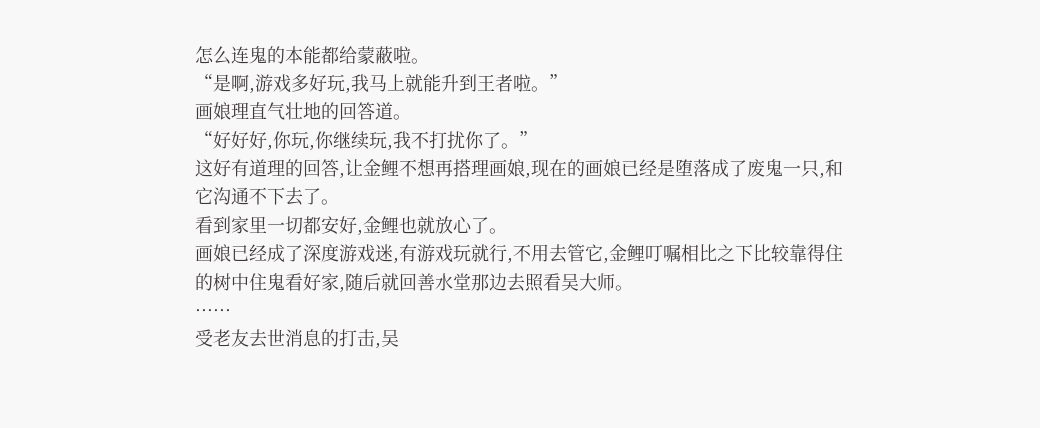怎么连鬼的本能都给蒙蔽啦。
“是啊,游戏多好玩,我马上就能升到王者啦。”
画娘理直气壮地的回答道。
“好好好,你玩,你继续玩,我不打扰你了。”
这好有道理的回答,让金鲤不想再搭理画娘,现在的画娘已经是堕落成了废鬼一只,和它沟通不下去了。
看到家里一切都安好,金鲤也就放心了。
画娘已经成了深度游戏迷,有游戏玩就行,不用去管它,金鲤叮嘱相比之下比较靠得住的树中住鬼看好家,随后就回善水堂那边去照看吴大师。
······
受老友去世消息的打击,吴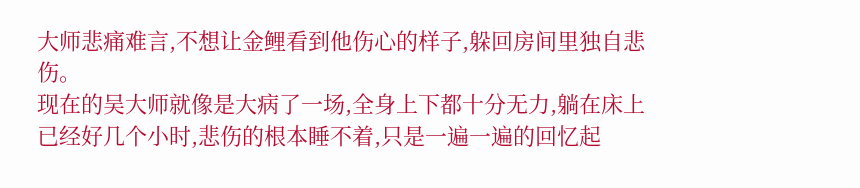大师悲痛难言,不想让金鲤看到他伤心的样子,躲回房间里独自悲伤。
现在的吴大师就像是大病了一场,全身上下都十分无力,躺在床上已经好几个小时,悲伤的根本睡不着,只是一遍一遍的回忆起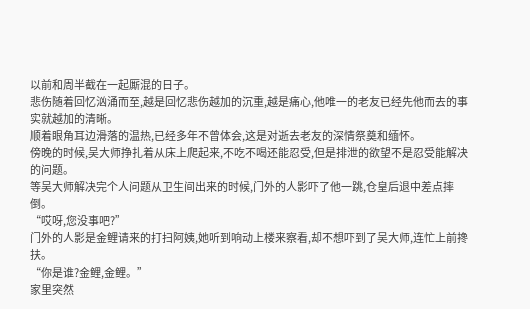以前和周半截在一起厮混的日子。
悲伤随着回忆汹涌而至,越是回忆悲伤越加的沉重,越是痛心,他唯一的老友已经先他而去的事实就越加的清晰。
顺着眼角耳边滑落的温热,已经多年不曾体会,这是对逝去老友的深情祭奠和缅怀。
傍晚的时候,吴大师挣扎着从床上爬起来,不吃不喝还能忍受,但是排泄的欲望不是忍受能解决的问题。
等吴大师解决完个人问题从卫生间出来的时候,门外的人影吓了他一跳,仓皇后退中差点摔倒。
“哎呀,您没事吧?”
门外的人影是金鲤请来的打扫阿姨,她听到响动上楼来察看,却不想吓到了吴大师,连忙上前搀扶。
“你是谁?金鲤,金鲤。”
家里突然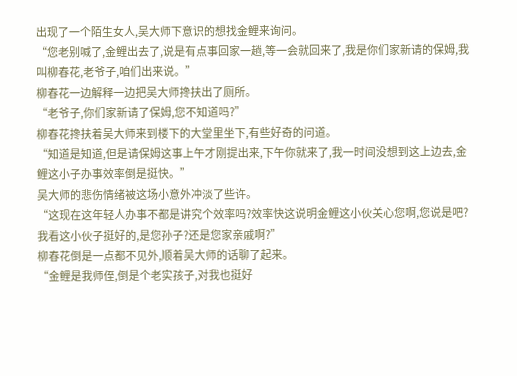出现了一个陌生女人,吴大师下意识的想找金鲤来询问。
“您老别喊了,金鲤出去了,说是有点事回家一趟,等一会就回来了,我是你们家新请的保姆,我叫柳春花,老爷子,咱们出来说。”
柳春花一边解释一边把吴大师搀扶出了厕所。
“老爷子,你们家新请了保姆,您不知道吗?”
柳春花搀扶着吴大师来到楼下的大堂里坐下,有些好奇的问道。
“知道是知道,但是请保姆这事上午才刚提出来,下午你就来了,我一时间没想到这上边去,金鲤这小子办事效率倒是挺快。”
吴大师的悲伤情绪被这场小意外冲淡了些许。
“这现在这年轻人办事不都是讲究个效率吗?效率快这说明金鲤这小伙关心您啊,您说是吧?我看这小伙子挺好的,是您孙子?还是您家亲戚啊?”
柳春花倒是一点都不见外,顺着吴大师的话聊了起来。
“金鲤是我师侄,倒是个老实孩子,对我也挺好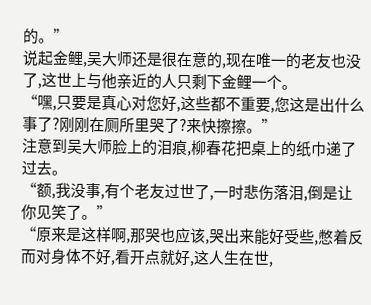的。”
说起金鲤,吴大师还是很在意的,现在唯一的老友也没了,这世上与他亲近的人只剩下金鲤一个。
“嘿,只要是真心对您好,这些都不重要,您这是出什么事了?刚刚在厕所里哭了?来快擦擦。”
注意到吴大师脸上的泪痕,柳春花把桌上的纸巾递了过去。
“额,我没事,有个老友过世了,一时悲伤落泪,倒是让你见笑了。”
“原来是这样啊,那哭也应该,哭出来能好受些,憋着反而对身体不好,看开点就好,这人生在世,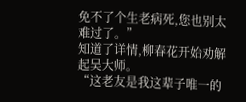免不了个生老病死,您也别太难过了。”
知道了详情,柳春花开始劝解起吴大师。
“这老友是我这辈子唯一的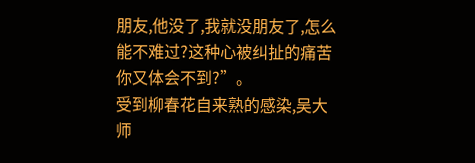朋友,他没了,我就没朋友了,怎么能不难过?这种心被纠扯的痛苦你又体会不到?”。
受到柳春花自来熟的感染,吴大师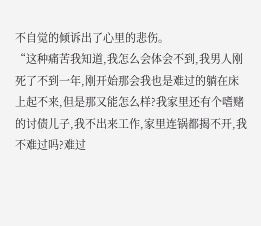不自觉的倾诉出了心里的悲伤。
“这种痛苦我知道,我怎么会体会不到,我男人刚死了不到一年,刚开始那会我也是难过的躺在床上起不来,但是那又能怎么样?我家里还有个嗜赌的讨债儿子,我不出来工作,家里连锅都揭不开,我不难过吗?难过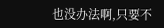也没办法啊,只要不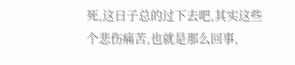死,这日子总的过下去吧,其实这些个悲伤痛苦,也就是那么回事,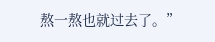熬一熬也就过去了。”